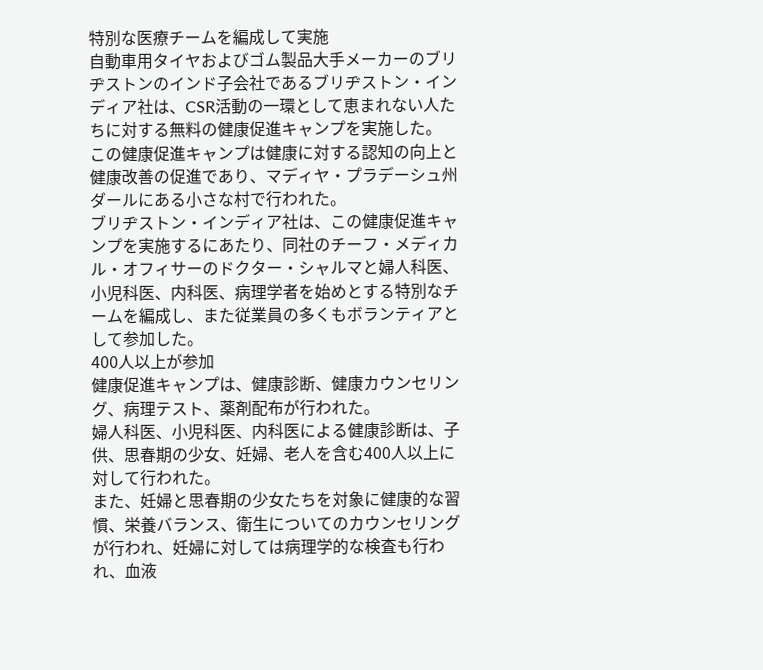特別な医療チームを編成して実施
自動車用タイヤおよびゴム製品大手メーカーのブリヂストンのインド子会社であるブリヂストン・インディア社は、CSR活動の一環として恵まれない人たちに対する無料の健康促進キャンプを実施した。
この健康促進キャンプは健康に対する認知の向上と健康改善の促進であり、マディヤ・プラデーシュ州ダールにある小さな村で行われた。
ブリヂストン・インディア社は、この健康促進キャンプを実施するにあたり、同社のチーフ・メディカル・オフィサーのドクター・シャルマと婦人科医、小児科医、内科医、病理学者を始めとする特別なチームを編成し、また従業員の多くもボランティアとして参加した。
400人以上が参加
健康促進キャンプは、健康診断、健康カウンセリング、病理テスト、薬剤配布が行われた。
婦人科医、小児科医、内科医による健康診断は、子供、思春期の少女、妊婦、老人を含む400人以上に対して行われた。
また、妊婦と思春期の少女たちを対象に健康的な習慣、栄養バランス、衛生についてのカウンセリングが行われ、妊婦に対しては病理学的な検査も行われ、血液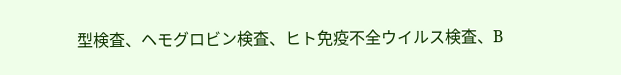型検査、ヘモグロビン検査、ヒト免疫不全ウイルス検査、B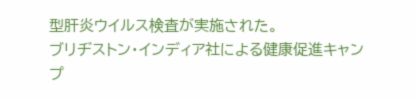型肝炎ウイルス検査が実施された。
ブリヂストン・インディア社による健康促進キャンプ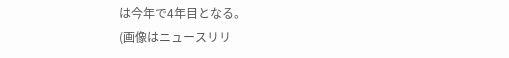は今年で4年目となる。
(画像はニュースリリ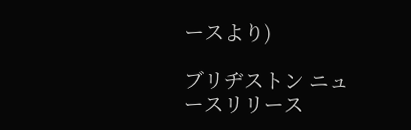ースより)

ブリヂストン ニュースリリース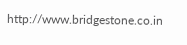http://www.bridgestone.co.in